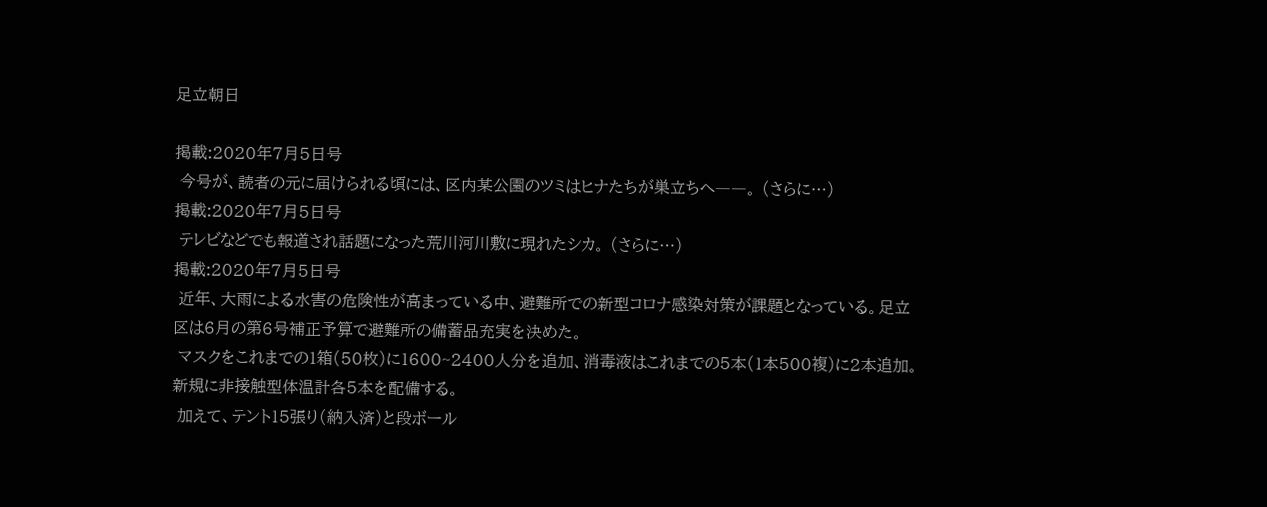足立朝日

掲載:2020年7月5日号
 今号が、読者の元に届けられる頃には、区内某公園のツミはヒナたちが巣立ちへ――。 (さらに…)
掲載:2020年7月5日号
 テレビなどでも報道され話題になった荒川河川敷に現れたシカ。 (さらに…)
掲載:2020年7月5日号
 近年、大雨による水害の危険性が高まっている中、避難所での新型コロナ感染対策が課題となっている。足立区は6月の第6号補正予算で避難所の備蓄品充実を決めた。
 マスクをこれまでの1箱(50枚)に1600~2400人分を追加、消毒液はこれまでの5本(1本500複)に2本追加。新規に非接触型体温計各5本を配備する。
 加えて、テント15張り(納入済)と段ボール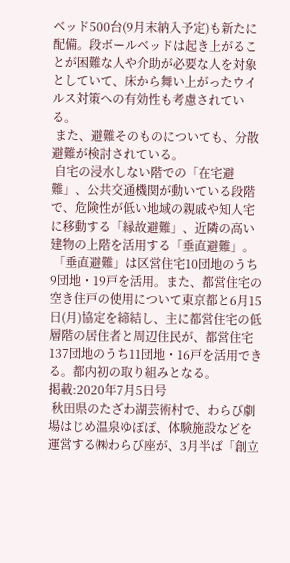ベッド500台(9月末納入予定)も新たに配備。段ボールベッドは起き上がることが困難な人や介助が必要な人を対象としていて、床から舞い上がったウイルス対策への有効性も考慮されている。
 また、避難そのものについても、分散避難が検討されている。
 自宅の浸水しない階での「在宅避難」、公共交通機関が動いている段階で、危険性が低い地域の親戚や知人宅に移動する「縁故避難」、近隣の高い建物の上階を活用する「垂直避難」。
 「垂直避難」は区営住宅10団地のうち9団地・19戸を活用。また、都営住宅の空き住戸の使用について東京都と6月15日(月)協定を締結し、主に都営住宅の低層階の居住者と周辺住民が、都営住宅137団地のうち11団地・16戸を活用できる。都内初の取り組みとなる。
掲載:2020年7月5日号
 秋田県のたざわ湖芸術村で、わらび劇場はじめ温泉ゆぽぽ、体験施設などを運営する㈱わらび座が、3月半ば「創立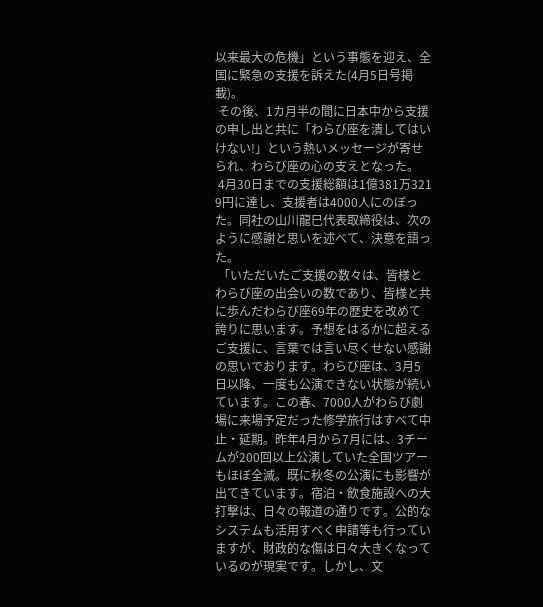以来最大の危機」という事態を迎え、全国に緊急の支援を訴えた(4月5日号掲載)。
 その後、1カ月半の間に日本中から支援の申し出と共に「わらび座を潰してはいけない!」という熱いメッセージが寄せられ、わらび座の心の支えとなった。
 4月30日までの支援総額は1億381万321
9円に達し、支援者は4000人にのぼった。同社の山川龍巳代表取締役は、次のように感謝と思いを述べて、決意を語った。
 「いただいたご支援の数々は、皆様とわらび座の出会いの数であり、皆様と共に歩んだわらび座69年の歴史を改めて誇りに思います。予想をはるかに超えるご支援に、言葉では言い尽くせない感謝の思いでおります。わらび座は、3月5日以降、一度も公演できない状態が続いています。この春、7000人がわらび劇場に来場予定だった修学旅行はすべて中止・延期。昨年4月から7月には、3チームが200回以上公演していた全国ツアーもほぼ全滅。既に秋冬の公演にも影響が出てきています。宿泊・飲食施設への大打撃は、日々の報道の通りです。公的なシステムも活用すべく申請等も行っていますが、財政的な傷は日々大きくなっているのが現実です。しかし、文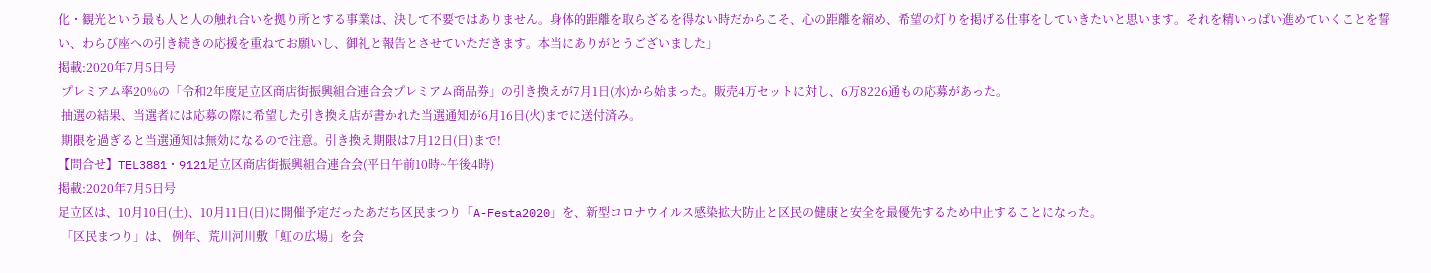化・観光という最も人と人の触れ合いを拠り所とする事業は、決して不要ではありません。身体的距離を取らざるを得ない時だからこそ、心の距離を縮め、希望の灯りを掲げる仕事をしていきたいと思います。それを精いっぱい進めていくことを誓い、わらび座への引き続きの応援を重ねてお願いし、御礼と報告とさせていただきます。本当にありがとうございました」
掲載:2020年7月5日号
 プレミアム率20%の「令和2年度足立区商店街振興組合連合会プレミアム商品券」の引き換えが7月1日(水)から始まった。販売4万セットに対し、6万8226通もの応募があった。
 抽選の結果、当選者には応募の際に希望した引き換え店が書かれた当選通知が6月16日(火)までに送付済み。
 期限を過ぎると当選通知は無効になるので注意。引き換え期限は7月12日(日)まで!
【問合せ】TEL3881・9121足立区商店街振興組合連合会(平日午前10時~午後4時)
掲載:2020年7月5日号
足立区は、10月10日(土)、10月11日(日)に開催予定だったあだち区民まつり「A-Festa2020」を、新型コロナウイルス感染拡大防止と区民の健康と安全を最優先するため中止することになった。
 「区民まつり」は、 例年、荒川河川敷「虹の広場」を会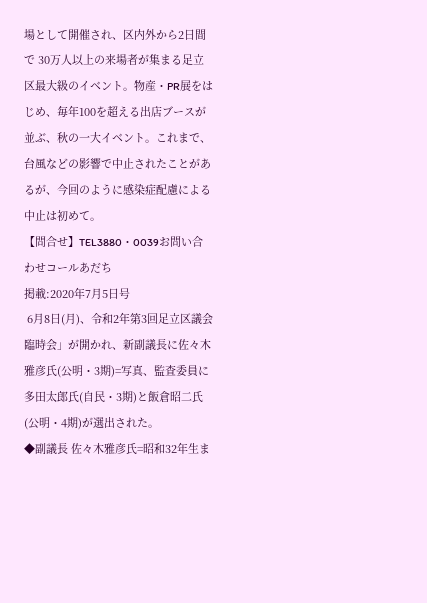場として開催され、区内外から2日間で 30万人以上の来場者が集まる足立区最大級のイベント。物産・PR展をはじめ、毎年100を超える出店ブースが並ぶ、秋の一大イベント。これまで、台風などの影響で中止されたことがあるが、今回のように感染症配慮による中止は初めて。
【問合せ】TEL3880・0039お問い合わせコールあだち
掲載:2020年7月5日号
 6月8日(月)、令和2年第3回足立区議会臨時会」が開かれ、新副議長に佐々木雅彦氏(公明・3期)=写真、監査委員に多田太郎氏(自民・3期)と飯倉昭二氏(公明・4期)が選出された。
◆副議長 佐々木雅彦氏=昭和32年生ま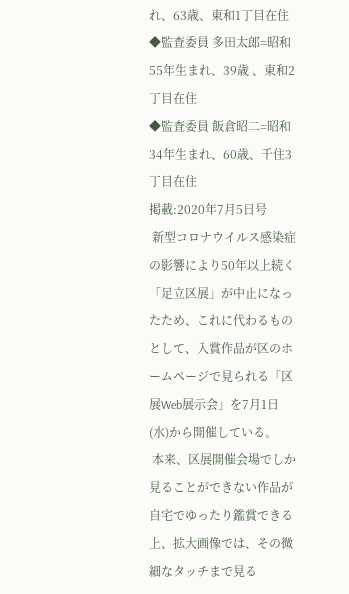れ、63歳、東和1丁目在住
◆監査委員 多田太郎=昭和55年生まれ、39歳 、東和2丁目在住
◆監査委員 飯倉昭二=昭和34年生まれ、60歳、千住3丁目在住
掲載:2020年7月5日号
 新型コロナウイルス感染症の影響により50年以上続く「足立区展」が中止になったため、これに代わるものとして、入賞作品が区のホームページで見られる「区展Web展示会」を7月1日(水)から開催している。
 本来、区展開催会場でしか見ることができない作品が自宅でゆったり鑑賞できる上、拡大画像では、その微細なタッチまで見る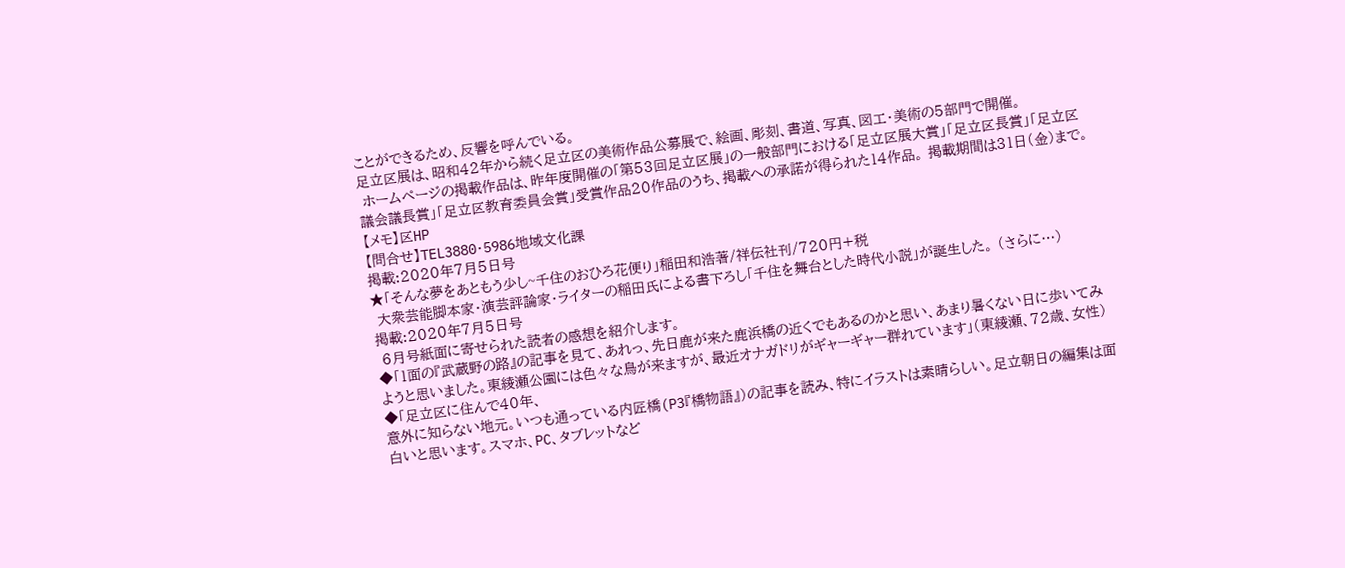ことができるため、反響を呼んでいる。
足立区展は、昭和42年から続く足立区の美術作品公募展で、絵画、彫刻、書道、写真、図工・美術の5部門で開催。
 ホームページの掲載作品は、昨年度開催の「第53回足立区展」の一般部門における「足立区展大賞」「足立区長賞」「足立区議会議長賞」「足立区教育委員会賞」受賞作品20作品のうち、掲載への承諾が得られた14作品。 掲載期間は31日(金)まで。
【メモ】区HP
【問合せ】TEL3880・5986地域文化課
掲載:2020年7月5日号
★「そんな夢をあともう少し~千住のおひろ花便り」稲田和浩著/祥伝社刊/720円+税
 大衆芸能脚本家・演芸評論家・ライターの稲田氏による書下ろし「千住を舞台とした時代小説」が誕生した。 (さらに…)
掲載:2020年7月5日号
 6月号紙面に寄せられた読者の感想を紹介します。
◆「1面の『武蔵野の路』の記事を見て、あれっ、先日鹿が来た鹿浜橋の近くでもあるのかと思い、あまり暑くない日に歩いてみようと思いました。東綾瀬公園には色々な鳥が来ますが、最近オナガドリがギャーギャー群れています」(東綾瀬、72歳、女性)
◆「足立区に住んで40年、
意外に知らない地元。いつも通っている内匠橋(P3『橋物語』)の記事を読み、特にイラストは素晴らしい。足立朝日の編集は面白いと思います。スマホ、PC、タブレットなど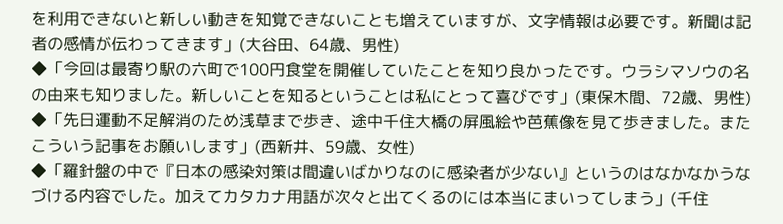を利用できないと新しい動きを知覚できないことも増えていますが、文字情報は必要です。新聞は記者の感情が伝わってきます」(大谷田、64歳、男性)
◆「今回は最寄り駅の六町で100円食堂を開催していたことを知り良かったです。ウラシマソウの名の由来も知りました。新しいことを知るということは私にとって喜びです」(東保木間、72歳、男性)
◆「先日運動不足解消のため浅草まで歩き、途中千住大橋の屏風絵や芭蕉像を見て歩きました。またこういう記事をお願いします」(西新井、59歳、女性)
◆「羅針盤の中で『日本の感染対策は間違いばかりなのに感染者が少ない』というのはなかなかうなづける内容でした。加えてカタカナ用語が次々と出てくるのには本当にまいってしまう」(千住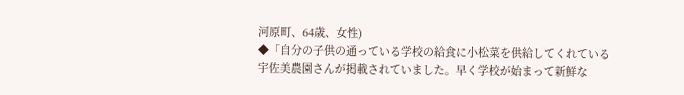河原町、64歳、女性)
◆「自分の子供の通っている学校の給食に小松菜を供給してくれている宇佐美農園さんが掲載されていました。早く学校が始まって新鮮な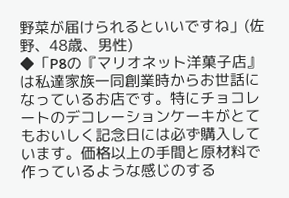野菜が届けられるといいですね」(佐野、48歳、男性)
◆「P8の『マリオネット洋菓子店』は私達家族一同創業時からお世話になっているお店です。特にチョコレートのデコレーションケーキがとてもおいしく記念日には必ず購入しています。価格以上の手間と原材料で作っているような感じのする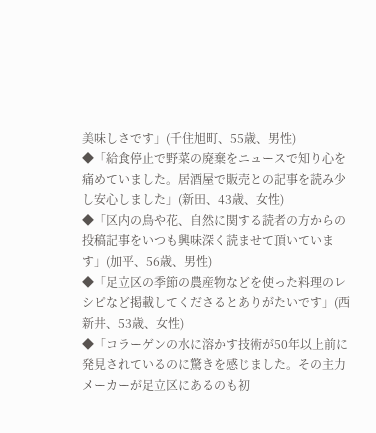美味しさです」(千住旭町、55歳、男性)
◆「給食停止で野菜の廃棄をニュースで知り心を痛めていました。居酒屋で販売との記事を読み少し安心しました」(新田、43歳、女性)
◆「区内の鳥や花、自然に関する読者の方からの投稿記事をいつも興味深く読ませて頂いています」(加平、56歳、男性)
◆「足立区の季節の農産物などを使った料理のレシピなど掲載してくださるとありがたいです」(西新井、53歳、女性)
◆「コラーゲンの水に溶かす技術が50年以上前に発見されているのに驚きを感じました。その主力メーカーが足立区にあるのも初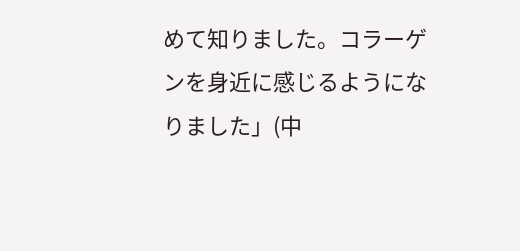めて知りました。コラーゲンを身近に感じるようになりました」(中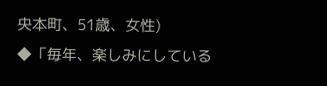央本町、51歳、女性)
◆「毎年、楽しみにしている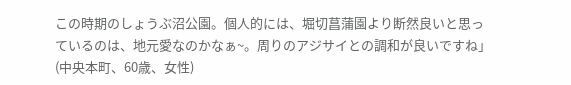この時期のしょうぶ沼公園。個人的には、堀切菖蒲園より断然良いと思っているのは、地元愛なのかなぁ~。周りのアジサイとの調和が良いですね」(中央本町、60歳、女性)